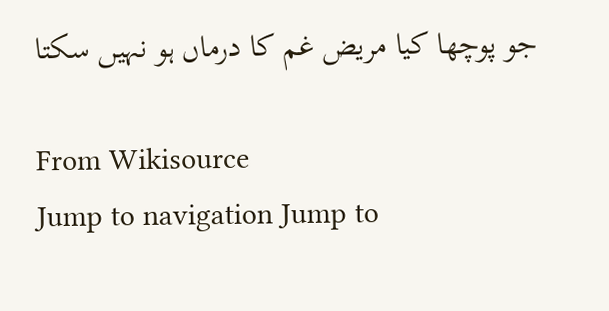جو پوچھا کیا مریض غم کا درماں ہو نہیں سکتا

From Wikisource
Jump to navigation Jump to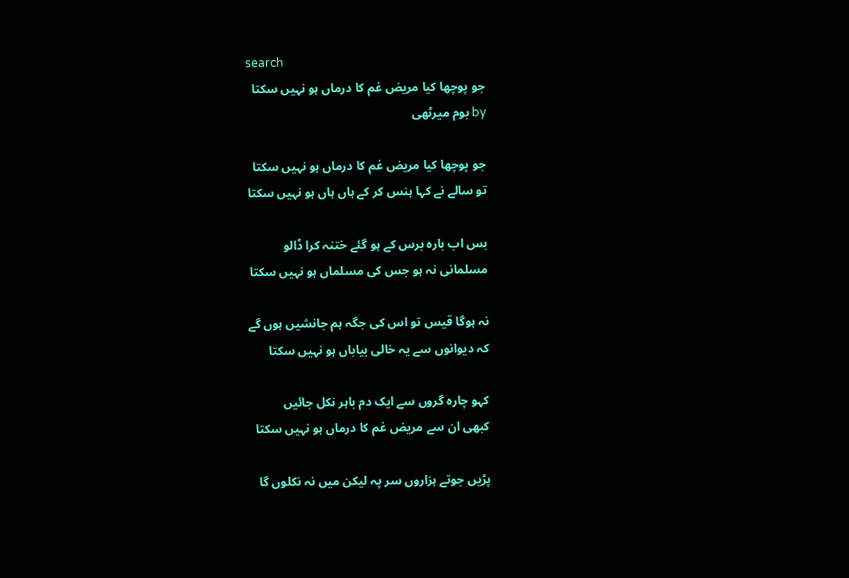search
جو پوچھا کیا مریض غم کا درماں ہو نہیں سکتا
by بوم میرٹھی

جو پوچھا کیا مریض غم کا درماں ہو نہیں سکتا
تو سالے نے کہا ہنس کر کے ہاں ہاں ہو نہیں سکتا

بس اب بارہ برس کے ہو گئے ختنہ کرا ڈالو
مسلمانی نہ ہو جس کی مسلماں ہو نہیں سکتا

نہ ہوگا قیس تو اس کی جگہ ہم جانشیں ہوں گے
کہ دیوانوں سے یہ خالی بیاباں ہو نہیں سکتا

کہو چارہ گروں سے ایک دم باہر نکل جائیں
کبھی ان سے مریض غم کا درماں ہو نہیں سکتا

پڑیں جوتے ہزاروں سر پہ لیکن میں نہ نکلوں گا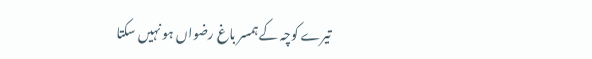تیرے کوچہ کے ہمسر باغ رضواں ہو نہیں سکتا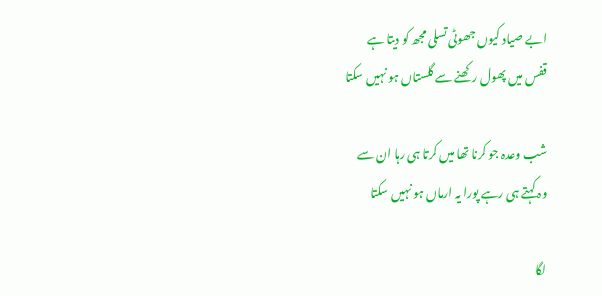ابے صیاد کیوں جھوٹی تسلی مجھ کو دیتا ہے
قفس میں پھول رکھنے سے گلستاں ہو نہیں سکتا

شب وعدہ جو کرنا تھا میں کرتا ہی رہا ان سے
وہ کہتے ہی رہے پورا یہ ارماں ہو نہیں سکتا

لگا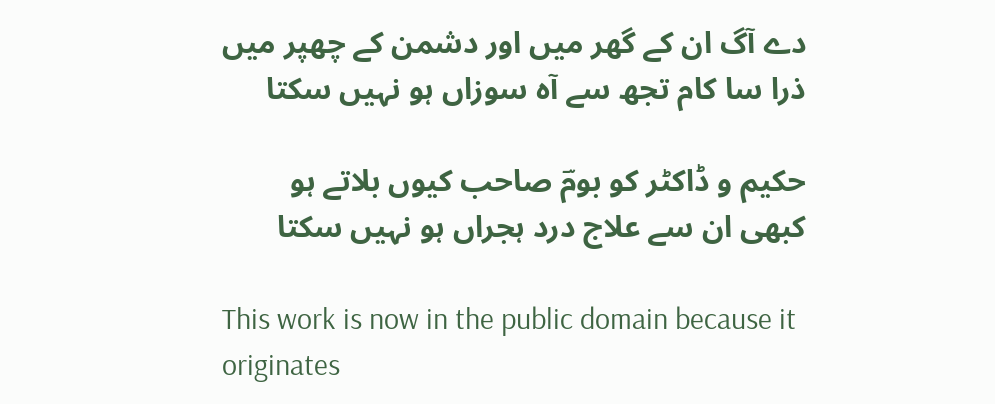دے آگ ان کے گھر میں اور دشمن کے چھپر میں
ذرا سا کام تجھ سے آہ سوزاں ہو نہیں سکتا

حکیم و ڈاکٹر کو بومؔ صاحب کیوں بلاتے ہو
کبھی ان سے علاج درد ہجراں ہو نہیں سکتا

This work is now in the public domain because it originates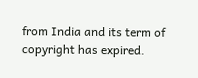from India and its term of copyright has expired.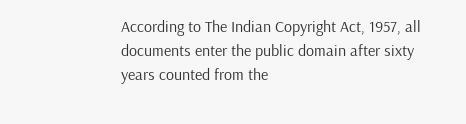According to The Indian Copyright Act, 1957, all documents enter the public domain after sixty years counted from the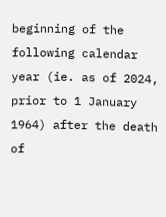beginning of the following calendar year (ie. as of 2024, prior to 1 January 1964) after the death of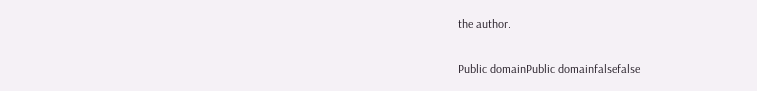the author.

Public domainPublic domainfalsefalse